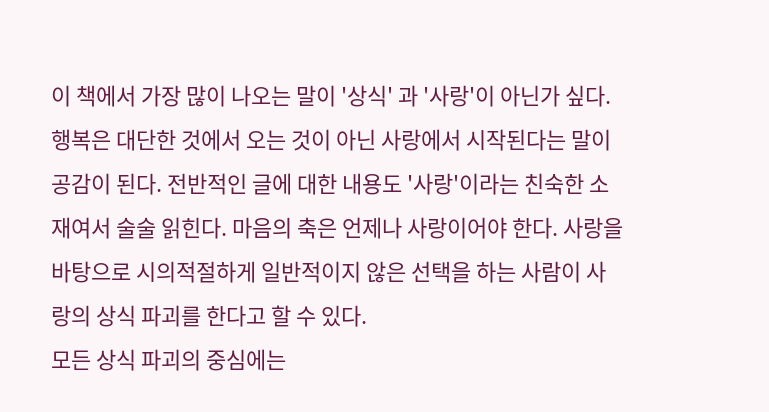이 책에서 가장 많이 나오는 말이 '상식' 과 '사랑'이 아닌가 싶다. 행복은 대단한 것에서 오는 것이 아닌 사랑에서 시작된다는 말이 공감이 된다. 전반적인 글에 대한 내용도 '사랑'이라는 친숙한 소재여서 술술 읽힌다. 마음의 축은 언제나 사랑이어야 한다. 사랑을 바탕으로 시의적절하게 일반적이지 않은 선택을 하는 사람이 사랑의 상식 파괴를 한다고 할 수 있다.
모든 상식 파괴의 중심에는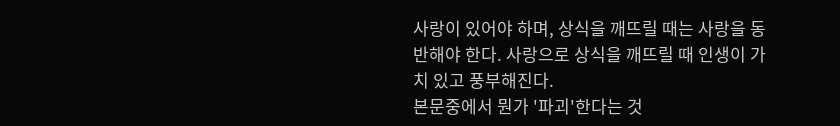사랑이 있어야 하며, 상식을 깨뜨릴 때는 사랑을 동반해야 한다. 사랑으로 상식을 깨뜨릴 때 인생이 가치 있고 풍부해진다.
본문중에서 뭔가 '파괴'한다는 것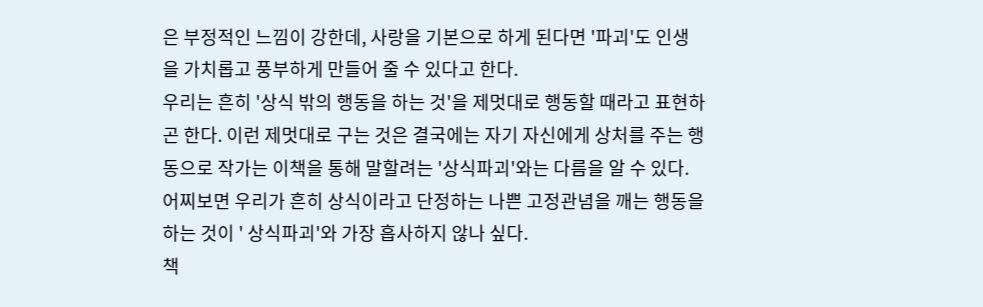은 부정적인 느낌이 강한데, 사랑을 기본으로 하게 된다면 '파괴'도 인생을 가치롭고 풍부하게 만들어 줄 수 있다고 한다.
우리는 흔히 '상식 밖의 행동을 하는 것'을 제멋대로 행동할 때라고 표현하곤 한다. 이런 제멋대로 구는 것은 결국에는 자기 자신에게 상처를 주는 행동으로 작가는 이책을 통해 말할려는 '상식파괴'와는 다름을 알 수 있다.
어찌보면 우리가 흔히 상식이라고 단정하는 나쁜 고정관념을 깨는 행동을 하는 것이 ' 상식파괴'와 가장 흡사하지 않나 싶다.
책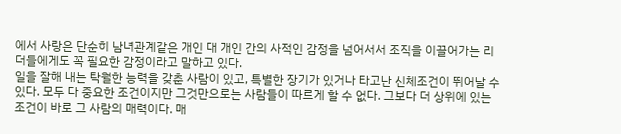에서 사랑은 단순히 남녀관계같은 개인 대 개인 간의 사적인 감정을 넘어서서 조직을 이끌어가는 리더들에게도 꼭 필요한 감정이라고 말하고 있다.
일을 잘해 내는 탁월한 능력을 갖춘 사람이 있고, 특별한 장기가 있거나 타고난 신체조건이 뛰어날 수 있다. 모두 다 중요한 조건이지만 그것만으로는 사람들이 따르게 할 수 없다. 그보다 더 상위에 있는 조건이 바로 그 사람의 매력이다. 매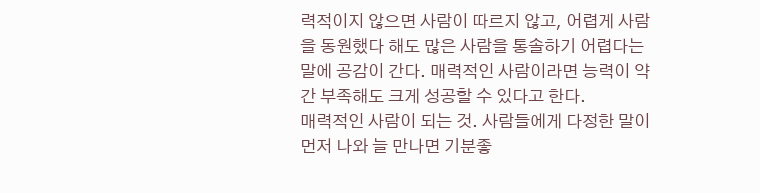력적이지 않으면 사람이 따르지 않고, 어렵게 사람을 동원했다 해도 많은 사람을 통솔하기 어렵다는 말에 공감이 간다. 매력적인 사람이라면 능력이 약간 부족해도 크게 성공할 수 있다고 한다.
매력적인 사람이 되는 것. 사람들에게 다정한 말이 먼저 나와 늘 만나면 기분좋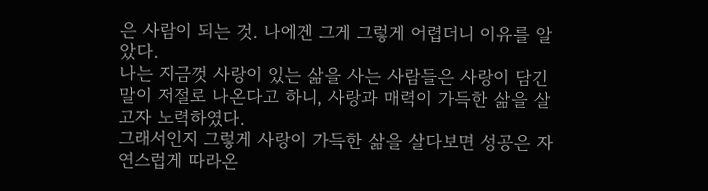은 사람이 되는 것. 나에겐 그게 그렇게 어렵더니 이유를 알았다.
나는 지금껏 사랑이 있는 삶을 사는 사람들은 사랑이 담긴 말이 저절로 나온다고 하니, 사랑과 매력이 가득한 삶을 살고자 노력하였다.
그래서인지 그렇게 사랑이 가득한 삶을 살다보면 성공은 자연스럽게 따라온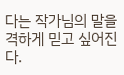다는 작가님의 말을 격하게 믿고 싶어진다.